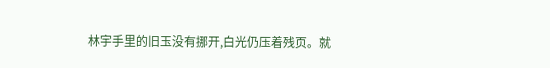林宇手里的旧玉没有挪开,白光仍压着残页。就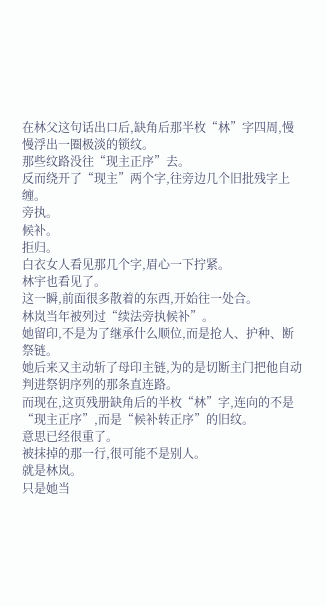在林父这句话出口后,缺角后那半枚“林”字四周,慢慢浮出一圈极淡的锁纹。
那些纹路没往“现主正序”去。
反而绕开了“现主”两个字,往旁边几个旧批残字上缠。
旁执。
候补。
拒归。
白衣女人看见那几个字,眉心一下拧紧。
林宇也看见了。
这一瞬,前面很多散着的东西,开始往一处合。
林岚当年被列过“续法旁执候补”。
她留印,不是为了继承什么顺位,而是抢人、护种、断祭链。
她后来又主动斩了母印主链,为的是切断主门把他自动判进祭钥序列的那条直连路。
而现在,这页残册缺角后的半枚“林”字,连向的不是“现主正序”,而是“候补转正序”的旧纹。
意思已经很重了。
被抹掉的那一行,很可能不是别人。
就是林岚。
只是她当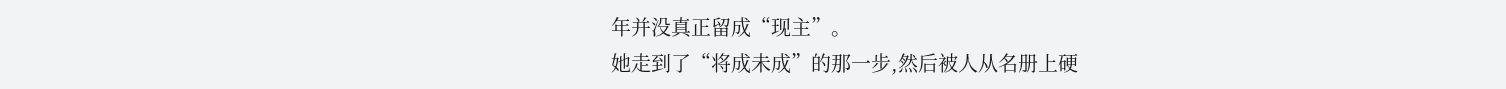年并没真正留成“现主”。
她走到了“将成未成”的那一步,然后被人从名册上硬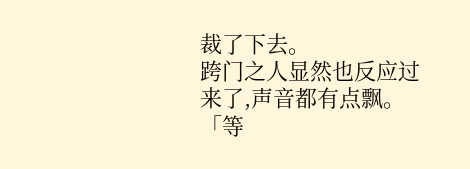裁了下去。
跨门之人显然也反应过来了,声音都有点飘。
「等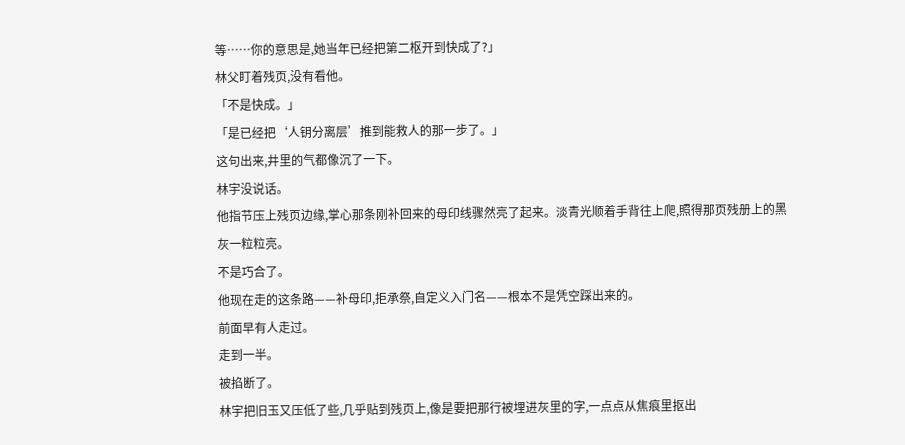等……你的意思是,她当年已经把第二枢开到快成了?」
林父盯着残页,没有看他。
「不是快成。」
「是已经把‘人钥分离层’推到能救人的那一步了。」
这句出来,井里的气都像沉了一下。
林宇没说话。
他指节压上残页边缘,掌心那条刚补回来的母印线骤然亮了起来。淡青光顺着手背往上爬,照得那页残册上的黑灰一粒粒亮。
不是巧合了。
他现在走的这条路——补母印,拒承祭,自定义入门名——根本不是凭空踩出来的。
前面早有人走过。
走到一半。
被掐断了。
林宇把旧玉又压低了些,几乎贴到残页上,像是要把那行被埋进灰里的字,一点点从焦痕里抠出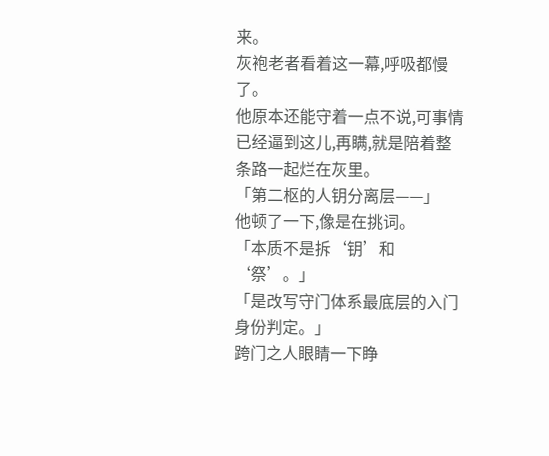来。
灰袍老者看着这一幕,呼吸都慢了。
他原本还能守着一点不说,可事情已经逼到这儿,再瞒,就是陪着整条路一起烂在灰里。
「第二枢的人钥分离层——」
他顿了一下,像是在挑词。
「本质不是拆‘钥’和‘祭’。」
「是改写守门体系最底层的入门身份判定。」
跨门之人眼睛一下睁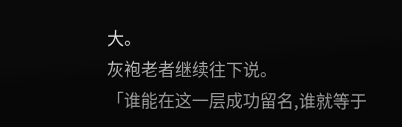大。
灰袍老者继续往下说。
「谁能在这一层成功留名,谁就等于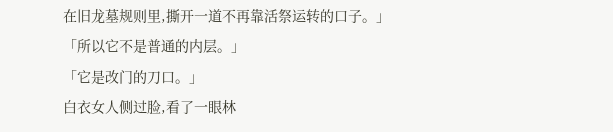在旧龙墓规则里,撕开一道不再靠活祭运转的口子。」
「所以它不是普通的内层。」
「它是改门的刀口。」
白衣女人侧过脸,看了一眼林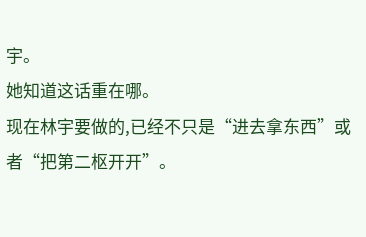宇。
她知道这话重在哪。
现在林宇要做的,已经不只是“进去拿东西”或者“把第二枢开开”。